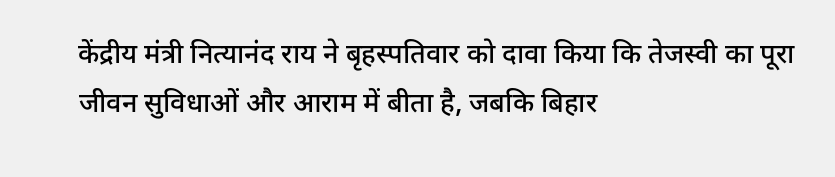केंद्रीय मंत्री नित्यानंद राय ने बृहस्पतिवार को दावा किया कि तेजस्वी का पूरा जीवन सुविधाओं और आराम में बीता है, जबकि बिहार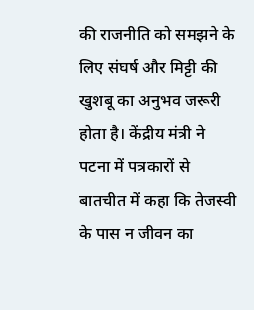की राजनीति को समझने के लिए संघर्ष और मिट्टी की खुशबू का अनुभव जरूरी होता है। केंद्रीय मंत्री ने पटना में पत्रकारों से बातचीत में कहा कि तेजस्वी के पास न जीवन का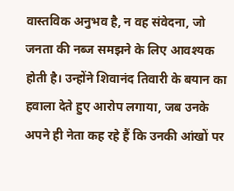वास्तविक अनुभव है, न वह संवेदना, जो जनता की नब्ज समझने के लिए आवश्यक होती है। उन्होंने शिवानंद तिवारी के बयान का हवाला देते हुए आरोप लगाया, जब उनके अपने ही नेता कह रहे हैं कि उनकी आंखों पर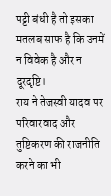पट्टी बंधी है तो इसका मतलब साफ है कि उनमें न विवेक है और न दूरदृष्टि।
राय ने तेजस्वी यादव पर परिवारवाद और तुष्टिकरण की राजनीति करने का भी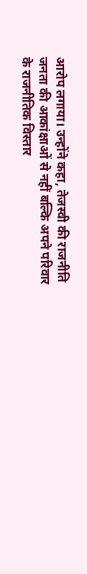आरोप लगाया। उन्होंने कहा, तेजस्वी की राजनीति जनता की आकांक्षाओं से नहीं बल्कि अपने परिवार के राजनीतिक विस्तार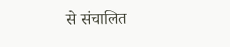से संचालित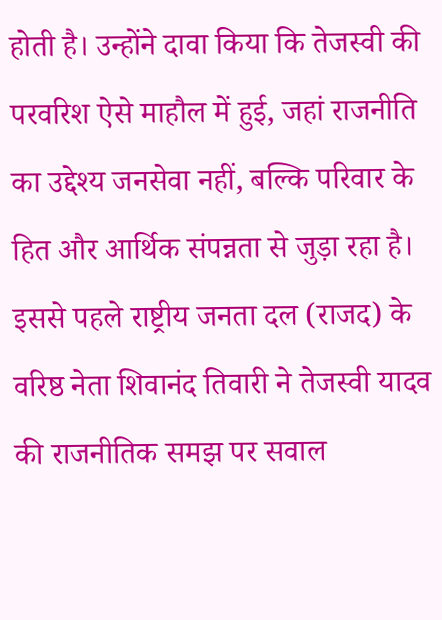होती है। उन्होंने दावा किया कि तेजस्वी की परवरिश ऐसे माहौल में हुई, जहां राजनीति का उद्देश्य जनसेवा नहीं, बल्कि परिवार के हित और आर्थिक संपन्नता से जुड़ा रहा है। इससे पहले राष्ट्रीय जनता दल (राजद) के वरिष्ठ नेता शिवानंद तिवारी ने तेजस्वी यादव की राजनीतिक समझ पर सवाल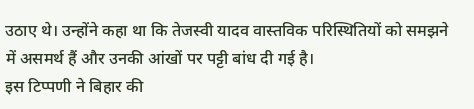उठाए थे। उन्होंने कहा था कि तेजस्वी यादव वास्तविक परिस्थितियों को समझने में असमर्थ हैं और उनकी आंखों पर पट्टी बांध दी गई है।
इस टिप्पणी ने बिहार की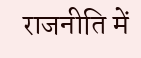राजनीति में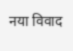नया विवाद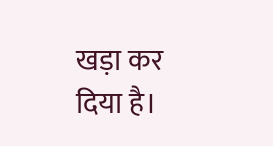खड़ा कर दिया है।